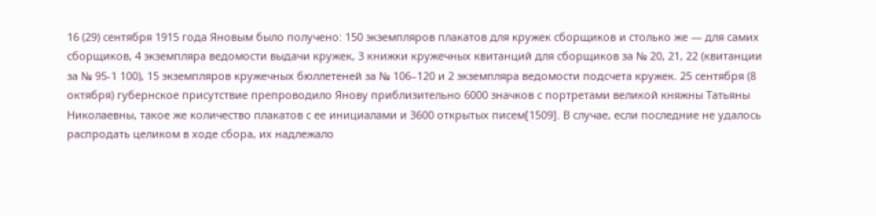16 (29) сентября 1915 года Яновым было получено: 150 экземпляров плакатов для кружек сборщиков и столько же — для самих сборщиков, 4 экземпляра ведомости выдачи кружек, 3 книжки кружечных квитанций для сборщиков за № 20, 21, 22 (квитанции за № 95-1 100), 15 экземпляров кружечных бюллетеней за № 106–120 и 2 экземпляра ведомости подсчета кружек. 25 сентября (8 октября) губернское присутствие препроводило Янову приблизительно 6000 значков с портретами великой княжны Татьяны Николаевны, такое же количество плакатов с ее инициалами и 3600 открытых писем[1509]. В случае, если последние не удалось распродать целиком в ходе сбора, их надлежало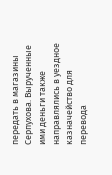передать в магазины Серпухова. Вырученные ими деньги также направлялись в уездное казначейство для перевода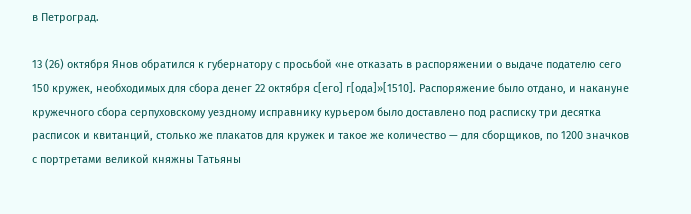в Петроград.

13 (26) октября Янов обратился к губернатору с просьбой «не отказать в распоряжении о выдаче подателю сего 150 кружек, необходимых для сбора денег 22 октября с[его] г[ода]»[1510]. Распоряжение было отдано, и накануне кружечного сбора серпуховскому уездному исправнику курьером было доставлено под расписку три десятка расписок и квитанций, столько же плакатов для кружек и такое же количество — для сборщиков, по 1200 значков с портретами великой княжны Татьяны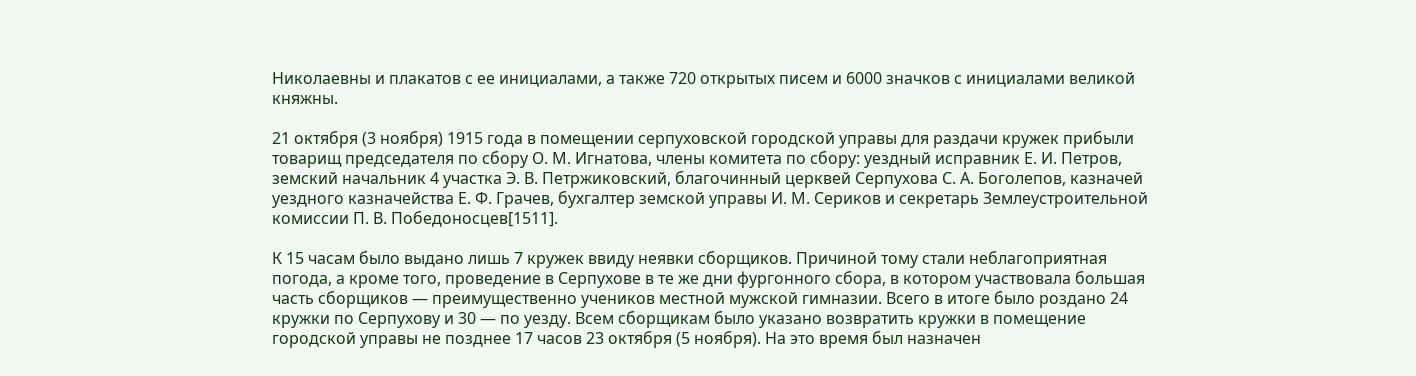Николаевны и плакатов с ее инициалами, а также 720 открытых писем и 6000 значков с инициалами великой княжны.

21 октября (3 ноября) 1915 года в помещении серпуховской городской управы для раздачи кружек прибыли товарищ председателя по сбору О. М. Игнатова, члены комитета по сбору: уездный исправник Е. И. Петров, земский начальник 4 участка Э. В. Петржиковский, благочинный церквей Серпухова С. А. Боголепов, казначей уездного казначейства Е. Ф. Грачев, бухгалтер земской управы И. М. Сериков и секретарь Землеустроительной комиссии П. В. Победоносцев[1511].

К 15 часам было выдано лишь 7 кружек ввиду неявки сборщиков. Причиной тому стали неблагоприятная погода, а кроме того, проведение в Серпухове в те же дни фургонного сбора, в котором участвовала большая часть сборщиков — преимущественно учеников местной мужской гимназии. Всего в итоге было роздано 24 кружки по Серпухову и 30 — по уезду. Всем сборщикам было указано возвратить кружки в помещение городской управы не позднее 17 часов 23 октября (5 ноября). На это время был назначен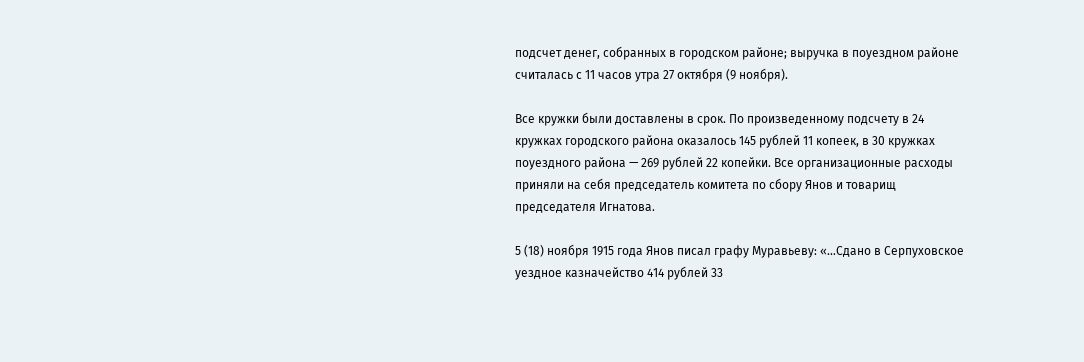подсчет денег, собранных в городском районе; выручка в поуездном районе считалась с 11 часов утра 27 октября (9 ноября).

Все кружки были доставлены в срок. По произведенному подсчету в 24 кружках городского района оказалось 145 рублей 11 копеек, в 30 кружках поуездного района — 269 рублей 22 копейки. Все организационные расходы приняли на себя председатель комитета по сбору Янов и товарищ председателя Игнатова.

5 (18) ноября 1915 года Янов писал графу Муравьеву: «…Сдано в Серпуховское уездное казначейство 414 рублей 33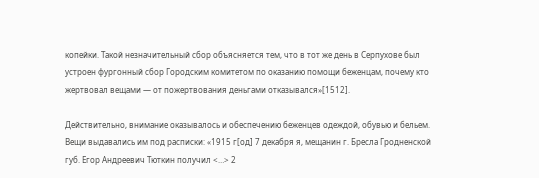копейки. Такой незначительный сбор объясняется тем, что в тот же день в Серпухове был устроен фургонный сбор Городским комитетом по оказанию помощи беженцам, почему кто жертвовал вещами — от пожертвования деньгами отказывался»[1512].

Действительно, внимание оказывалось и обеспечению беженцев одеждой, обувью и бельем. Вещи выдавались им под расписки: «1915 г[од] 7 декабря я, мещанин г. Бресла Гродненской губ. Егор Андреевич Тюткин получил <…> 2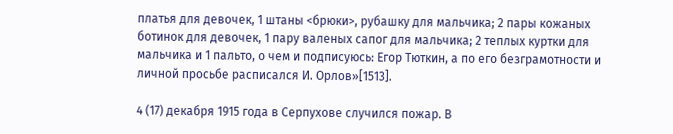платья для девочек, 1 штаны <брюки>, рубашку для мальчика; 2 пары кожаных ботинок для девочек, 1 пару валеных сапог для мальчика; 2 теплых куртки для мальчика и 1 пальто, о чем и подписуюсь: Егор Тюткин, а по его безграмотности и личной просьбе расписался И. Орлов»[1513].

4 (17) декабря 1915 года в Серпухове случился пожар. В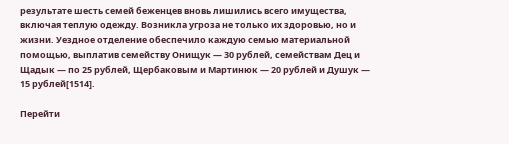результате шесть семей беженцев вновь лишились всего имущества, включая теплую одежду. Возникла угроза не только их здоровью, но и жизни. Уездное отделение обеспечило каждую семью материальной помощью, выплатив семейству Онищук — 30 рублей, семействам Дец и Щадык — по 25 рублей, Щербаковым и Мартинюк — 20 рублей и Душук — 15 рублей[1514].

Перейти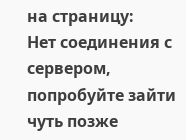на страницу:
Нет соединения с сервером, попробуйте зайти чуть позже